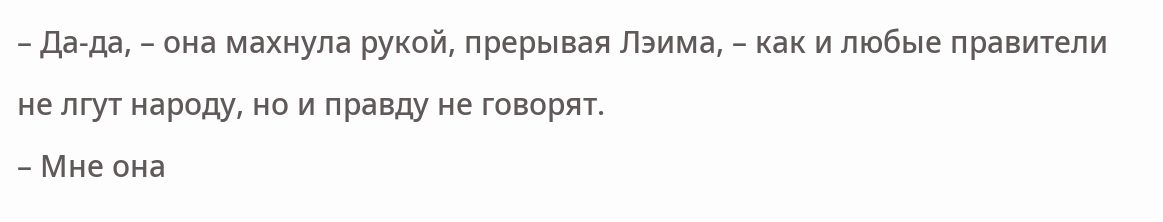– Да-да, – она махнула рукой, прерывая Лэима, – как и любые правители не лгут народу, но и правду не говорят.
– Мне она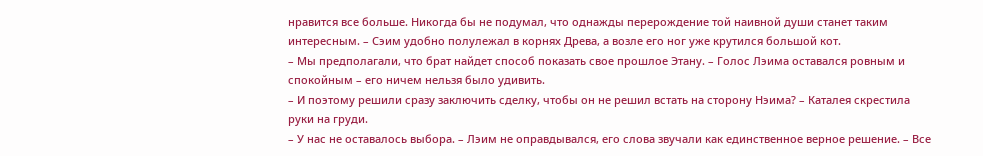нравится все больше. Никогда бы не подумал, что однажды перерождение той наивной души станет таким интересным. – Сэим удобно полулежал в корнях Древа, а возле его ног уже крутился большой кот.
– Мы предполагали, что брат найдет способ показать свое прошлое Этану. – Голос Лэима оставался ровным и спокойным – его ничем нельзя было удивить.
– И поэтому решили сразу заключить сделку, чтобы он не решил встать на сторону Нэима? – Каталея скрестила руки на груди.
– У нас не оставалось выбора. – Лэим не оправдывался, его слова звучали как единственное верное решение. – Все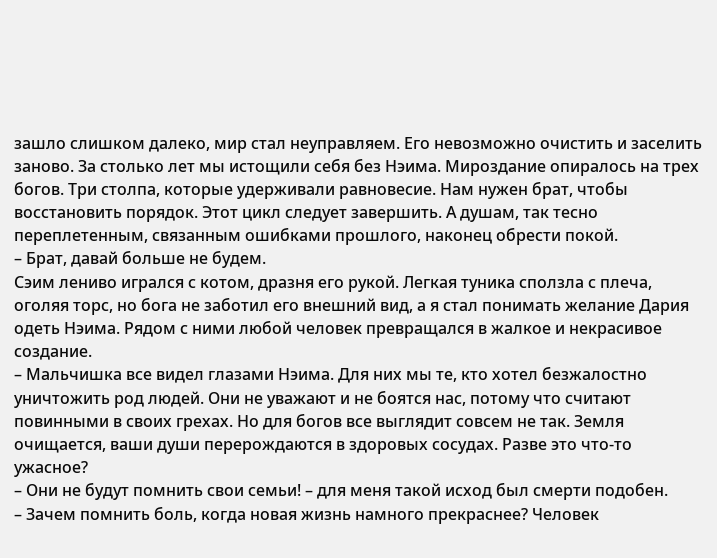зашло слишком далеко, мир стал неуправляем. Его невозможно очистить и заселить заново. За столько лет мы истощили себя без Нэима. Мироздание опиралось на трех богов. Три столпа, которые удерживали равновесие. Нам нужен брат, чтобы восстановить порядок. Этот цикл следует завершить. А душам, так тесно переплетенным, связанным ошибками прошлого, наконец обрести покой.
– Брат, давай больше не будем.
Сэим лениво игрался с котом, дразня его рукой. Легкая туника сползла с плеча, оголяя торс, но бога не заботил его внешний вид, а я стал понимать желание Дария одеть Нэима. Рядом с ними любой человек превращался в жалкое и некрасивое создание.
– Мальчишка все видел глазами Нэима. Для них мы те, кто хотел безжалостно уничтожить род людей. Они не уважают и не боятся нас, потому что считают повинными в своих грехах. Но для богов все выглядит совсем не так. Земля очищается, ваши души перерождаются в здоровых сосудах. Разве это что-то ужасное?
– Они не будут помнить свои семьи! – для меня такой исход был смерти подобен.
– Зачем помнить боль, когда новая жизнь намного прекраснее? Человек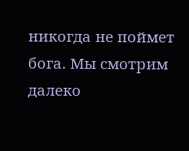никогда не поймет бога. Мы смотрим далеко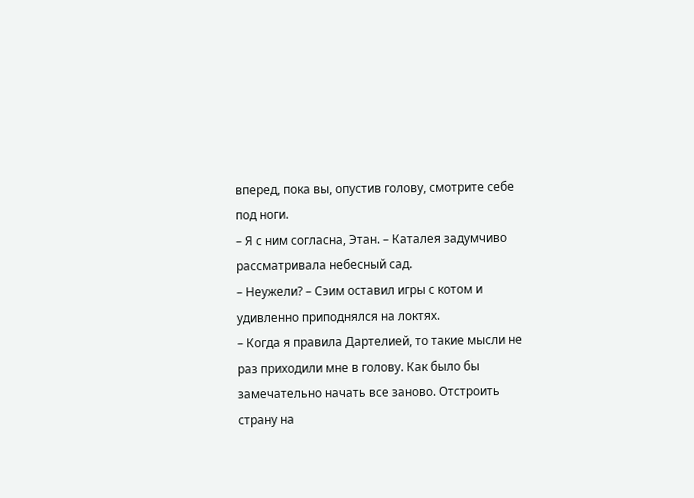вперед, пока вы, опустив голову, смотрите себе под ноги.
– Я с ним согласна, Этан. – Каталея задумчиво рассматривала небесный сад.
– Неужели? – Сэим оставил игры с котом и удивленно приподнялся на локтях.
– Когда я правила Дартелией, то такие мысли не раз приходили мне в голову. Как было бы замечательно начать все заново. Отстроить страну на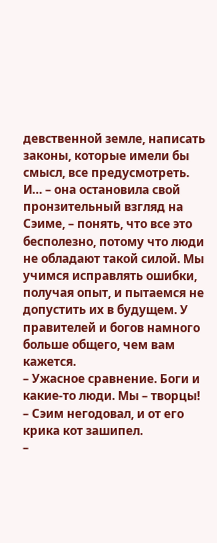девственной земле, написать законы, которые имели бы смысл, все предусмотреть. И… – она остановила свой пронзительный взгляд на Сэиме, – понять, что все это бесполезно, потому что люди не обладают такой силой. Мы учимся исправлять ошибки, получая опыт, и пытаемся не допустить их в будущем. У правителей и богов намного больше общего, чем вам кажется.
– Ужасное сравнение. Боги и какие-то люди. Мы – творцы! – Сэим негодовал, и от его крика кот зашипел.
–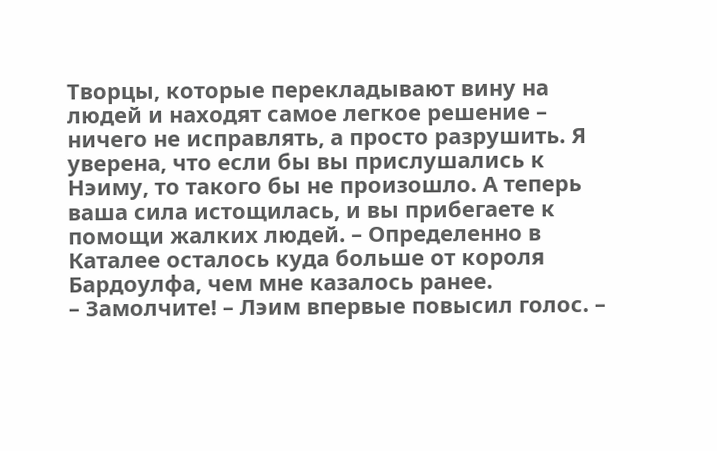Творцы, которые перекладывают вину на людей и находят самое легкое решение – ничего не исправлять, а просто разрушить. Я уверена, что если бы вы прислушались к Нэиму, то такого бы не произошло. А теперь ваша сила истощилась, и вы прибегаете к помощи жалких людей. – Определенно в Каталее осталось куда больше от короля Бардоулфа, чем мне казалось ранее.
– Замолчите! – Лэим впервые повысил голос. –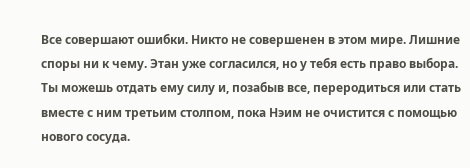Все совершают ошибки. Никто не совершенен в этом мире. Лишние споры ни к чему. Этан уже согласился, но у тебя есть право выбора. Ты можешь отдать ему силу и, позабыв все, переродиться или стать вместе с ним третьим столпом, пока Нэим не очистится с помощью нового сосуда.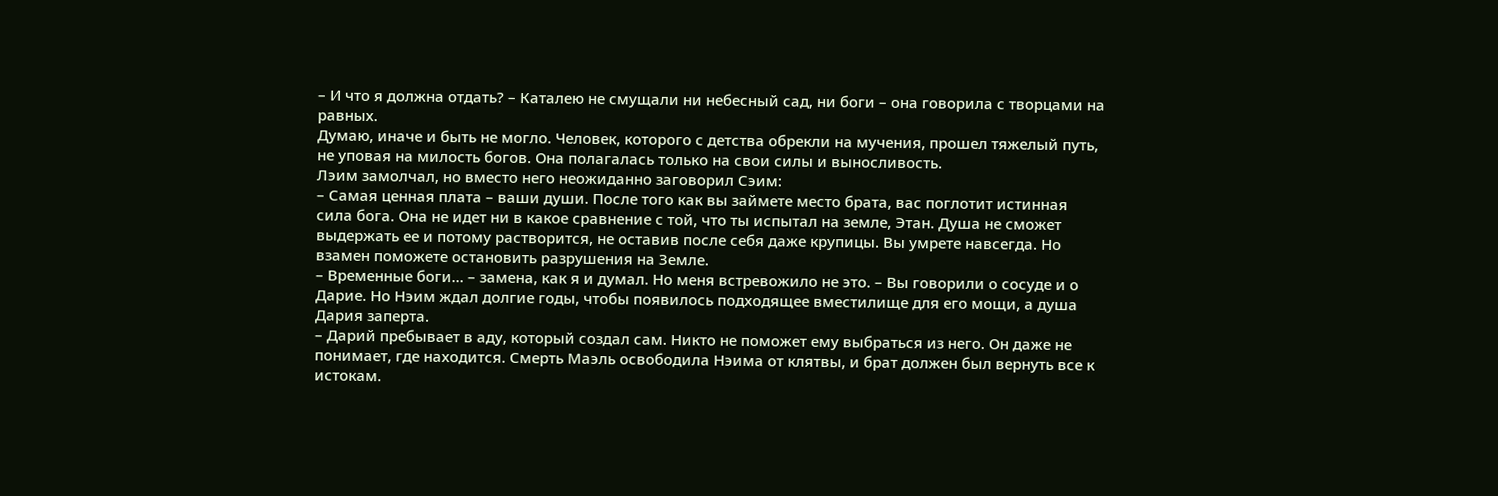– И что я должна отдать? – Каталею не смущали ни небесный сад, ни боги – она говорила с творцами на равных.
Думаю, иначе и быть не могло. Человек, которого с детства обрекли на мучения, прошел тяжелый путь, не уповая на милость богов. Она полагалась только на свои силы и выносливость.
Лэим замолчал, но вместо него неожиданно заговорил Сэим:
– Самая ценная плата – ваши души. После того как вы займете место брата, вас поглотит истинная сила бога. Она не идет ни в какое сравнение с той, что ты испытал на земле, Этан. Душа не сможет выдержать ее и потому растворится, не оставив после себя даже крупицы. Вы умрете навсегда. Но взамен поможете остановить разрушения на Земле.
– Временные боги… – замена, как я и думал. Но меня встревожило не это. – Вы говорили о сосуде и о Дарие. Но Нэим ждал долгие годы, чтобы появилось подходящее вместилище для его мощи, а душа Дария заперта.
– Дарий пребывает в аду, который создал сам. Никто не поможет ему выбраться из него. Он даже не понимает, где находится. Смерть Маэль освободила Нэима от клятвы, и брат должен был вернуть все к истокам.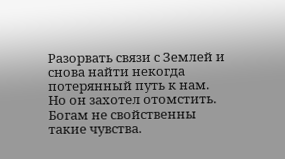Разорвать связи с Землей и снова найти некогда потерянный путь к нам. Но он захотел отомстить. Богам не свойственны такие чувства.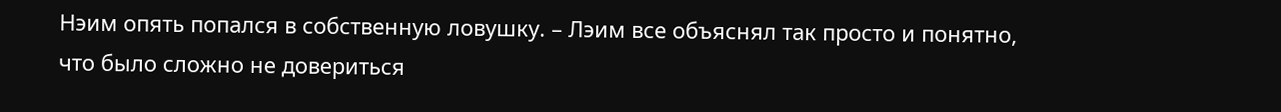Нэим опять попался в собственную ловушку. – Лэим все объяснял так просто и понятно, что было сложно не довериться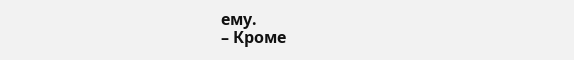ему.
– Кроме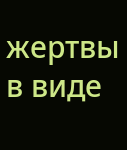жертвы в виде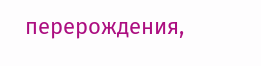перерождения,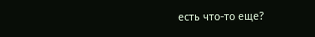есть что-то еще?